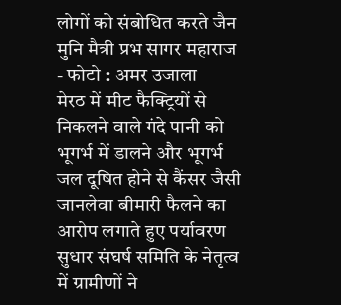लोगों को संबोधित करते जैन मुनि मैत्री प्रभ सागर महाराज
- फोटो : अमर उजाला
मेरठ में मीट फैक्ट्रियों से निकलने वाले गंदे पानी को भूगर्भ में डालने और भूगर्भ जल दूषित होने से कैंसर जैसी जानलेवा बीमारी फैलने का आरोप लगाते हुए पर्यावरण सुधार संघर्ष समिति के नेतृत्व में ग्रामीणों ने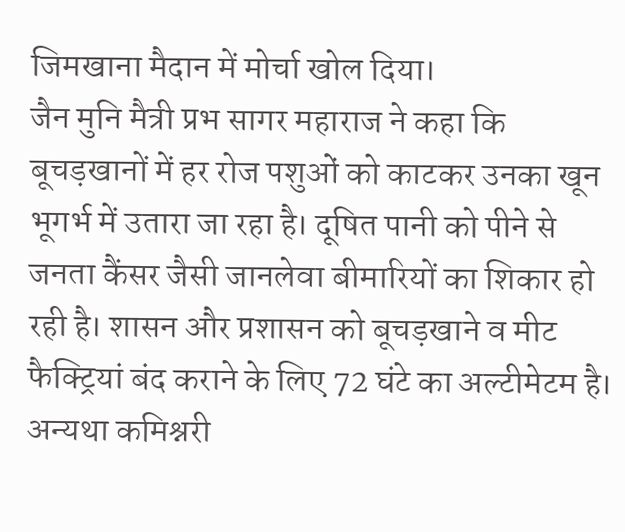जिमखाना मैदान में मोर्चा खोल दिया।
जैन मुनि मैत्री प्रभ सागर महाराज ने कहा कि बूचड़खानों में हर रोज पशुओं को काटकर उनका खून भूगर्भ में उतारा जा रहा है। दूषित पानी को पीने से जनता कैंसर जैसी जानलेवा बीमारियों का शिकार हो रही है। शासन और प्रशासन को बूचड़खाने व मीट फैक्ट्रियां बंद कराने के लिए 72 घंटे का अल्टीमेटम है। अन्यथा कमिश्नरी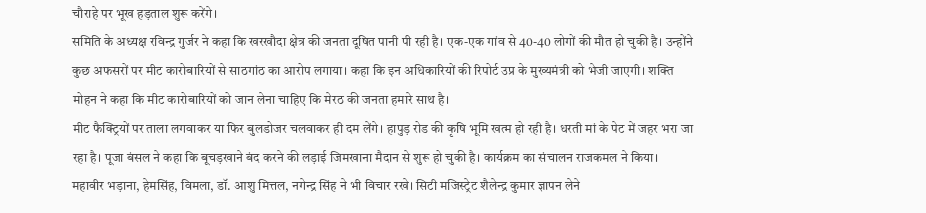चौराहे पर भूख हड़ताल शुरू करेंगे।
समिति के अध्यक्ष रविन्द्र गुर्जर ने कहा कि खरखौदा क्षेत्र की जनता दूषित पानी पी रही है। एक-एक गांव से 40-40 लोगों की मौत हो चुकी है। उन्होंने कुछ अफसरों पर मीट कारोबारियों से साठगांठ का आरोप लगाया। कहा कि इन अधिकारियों की रिपोर्ट उप्र के मुख्यमंत्री को भेजी जाएगी। शक्ति मोहन ने कहा कि मीट कारोबारियों को जान लेना चाहिए कि मेरठ की जनता हमारे साथ है।
मीट फैक्ट्रियों पर ताला लगवाकर या फिर बुलडोजर चलवाकर ही दम लेंगे। हापुड़ रोड की कृषि भूमि खत्म हो रही है। धरती मां के पेट में जहर भरा जा रहा है। पूजा बंसल ने कहा कि बूचड़खाने बंद करने की लड़ाई जिमखाना मैदान से शुरू हो चुकी है। कार्यक्रम का संचालन राजकमल ने किया।
महावीर भड़ाना, हेमसिंह, विमला, डॉ. आशु मित्तल, नगेन्द्र सिंह ने भी विचार रखे। सिटी मजिस्ट्रेट शैलेन्द्र कुमार ज्ञापन लेने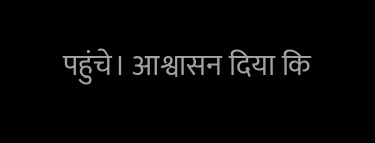पहुंचे। आश्वासन दिया कि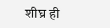शीघ्र ही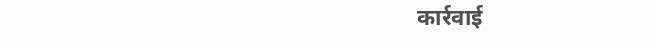कार्रवाई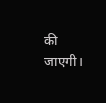की जाएगी।